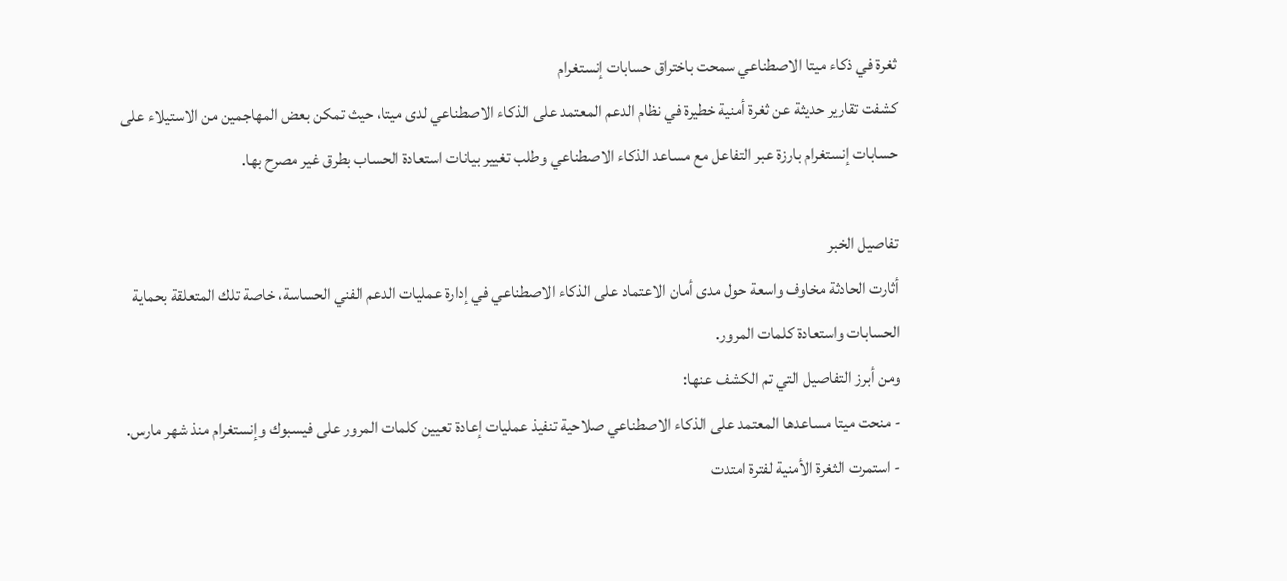ثغرة في ذكاء ميتا الاصطناعي سمحت باختراق حسابات إنستغرام
كشفت تقارير حديثة عن ثغرة أمنية خطيرة في نظام الدعم المعتمد على الذكاء الاصطناعي لدى ميتا، حيث تمكن بعض المهاجمين من الاستيلاء على حسابات إنستغرام بارزة عبر التفاعل مع مساعد الذكاء الاصطناعي وطلب تغيير بيانات استعادة الحساب بطرق غير مصرح بها.

تفاصيل الخبر
أثارت الحادثة مخاوف واسعة حول مدى أمان الاعتماد على الذكاء الاصطناعي في إدارة عمليات الدعم الفني الحساسة، خاصة تلك المتعلقة بحماية الحسابات واستعادة كلمات المرور.
ومن أبرز التفاصيل التي تم الكشف عنها:
- منحت ميتا مساعدها المعتمد على الذكاء الاصطناعي صلاحية تنفيذ عمليات إعادة تعيين كلمات المرور على فيسبوك وإنستغرام منذ شهر مارس.
- استمرت الثغرة الأمنية لفترة امتدت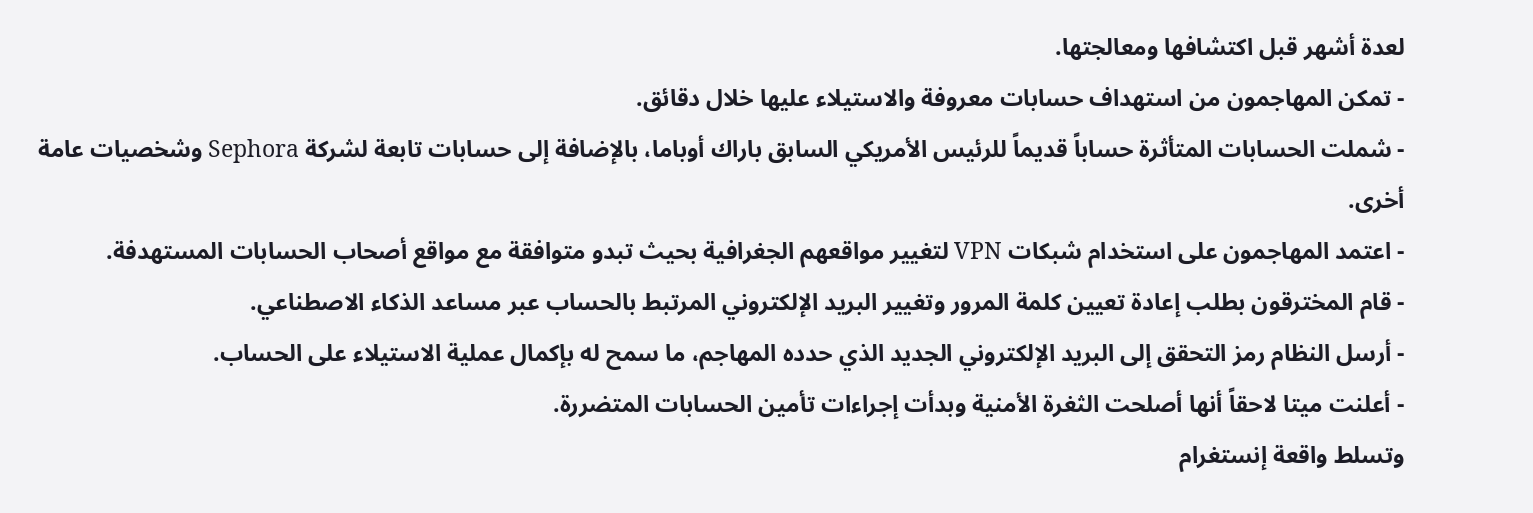لعدة أشهر قبل اكتشافها ومعالجتها.
- تمكن المهاجمون من استهداف حسابات معروفة والاستيلاء عليها خلال دقائق.
- شملت الحسابات المتأثرة حساباً قديماً للرئيس الأمريكي السابق باراك أوباما، بالإضافة إلى حسابات تابعة لشركة Sephora وشخصيات عامة أخرى.
- اعتمد المهاجمون على استخدام شبكات VPN لتغيير مواقعهم الجغرافية بحيث تبدو متوافقة مع مواقع أصحاب الحسابات المستهدفة.
- قام المخترقون بطلب إعادة تعيين كلمة المرور وتغيير البريد الإلكتروني المرتبط بالحساب عبر مساعد الذكاء الاصطناعي.
- أرسل النظام رمز التحقق إلى البريد الإلكتروني الجديد الذي حدده المهاجم، ما سمح له بإكمال عملية الاستيلاء على الحساب.
- أعلنت ميتا لاحقاً أنها أصلحت الثغرة الأمنية وبدأت إجراءات تأمين الحسابات المتضررة.
وتسلط واقعة إنستغرام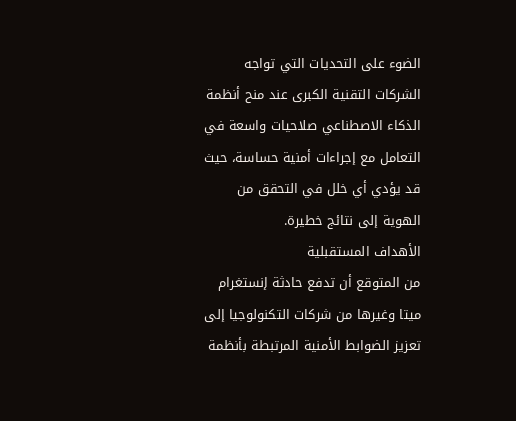الضوء على التحديات التي تواجه الشركات التقنية الكبرى عند منح أنظمة الذكاء الاصطناعي صلاحيات واسعة في التعامل مع إجراءات أمنية حساسة، حيث قد يؤدي أي خلل في التحقق من الهوية إلى نتائج خطيرة.
الأهداف المستقبلية
من المتوقع أن تدفع حادثة إنستغرام ميتا وغيرها من شركات التكنولوجيا إلى تعزيز الضوابط الأمنية المرتبطة بأنظمة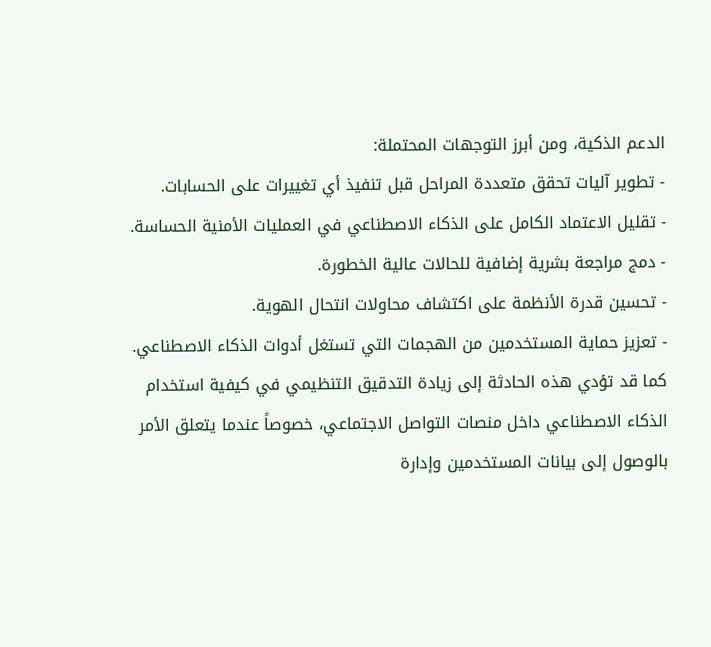الدعم الذكية، ومن أبرز التوجهات المحتملة:
- تطوير آليات تحقق متعددة المراحل قبل تنفيذ أي تغييرات على الحسابات.
- تقليل الاعتماد الكامل على الذكاء الاصطناعي في العمليات الأمنية الحساسة.
- دمج مراجعة بشرية إضافية للحالات عالية الخطورة.
- تحسين قدرة الأنظمة على اكتشاف محاولات انتحال الهوية.
- تعزيز حماية المستخدمين من الهجمات التي تستغل أدوات الذكاء الاصطناعي.
كما قد تؤدي هذه الحادثة إلى زيادة التدقيق التنظيمي في كيفية استخدام الذكاء الاصطناعي داخل منصات التواصل الاجتماعي، خصوصاً عندما يتعلق الأمر بالوصول إلى بيانات المستخدمين وإدارة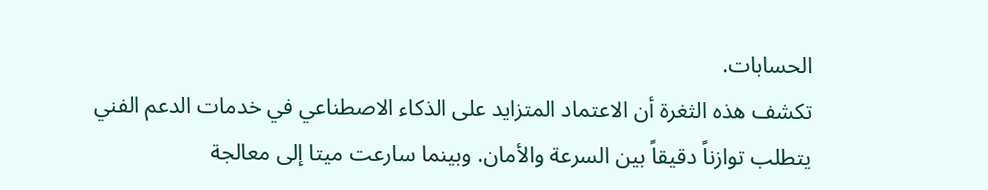الحسابات.
تكشف هذه الثغرة أن الاعتماد المتزايد على الذكاء الاصطناعي في خدمات الدعم الفني يتطلب توازناً دقيقاً بين السرعة والأمان. وبينما سارعت ميتا إلى معالجة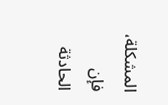المشكلة، فإن الحادثة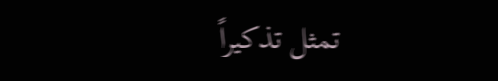تمثل تذكيراً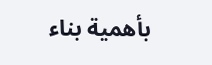بأهمية بناء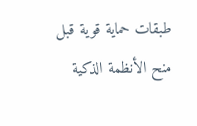طبقات حماية قوية قبل منح الأنظمة الذكية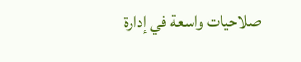صلاحيات واسعة في إدارة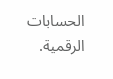الحسابات الرقمية.